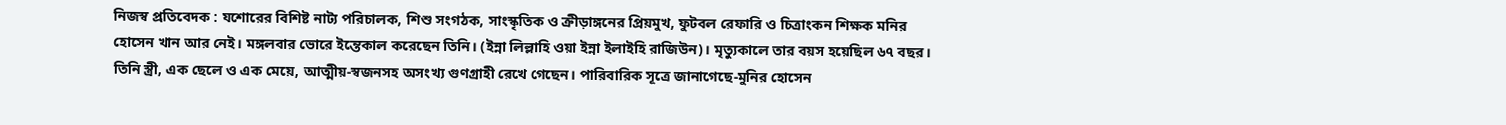নিজস্ব প্রতিবেদক : যশোরের বিশিষ্ট নাট্য পরিচালক, শিশু সংগঠক, সাংস্কৃতিক ও ক্রীড়াঙ্গনের প্রিয়মুখ, ফুটবল রেফারি ও চিত্রাংকন শিক্ষক মনির হোসেন খান আর নেই। মঙ্গলবার ভোরে ইন্তেকাল করেছেন তিনি। (ইন্না লিল্লাহি ওয়া ইন্না ইলাইহি রাজিউন)। মৃত্যুকালে তার বয়স হয়েছিল ৬৭ বছর। তিনি স্ত্রী, এক ছেলে ও এক মেয়ে, আত্মীয়-স্বজনসহ অসংখ্য গুণগ্রাহী রেখে গেছেন। পারিবারিক সূত্রে জানাগেছে-মুনির হোসেন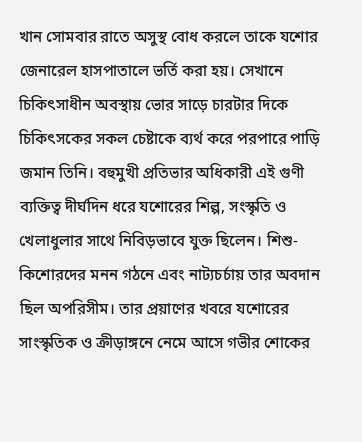খান সোমবার রাতে অসুস্থ বোধ করলে তাকে যশোর জেনারেল হাসপাতালে ভর্তি করা হয়। সেখানে চিকিৎসাধীন অবস্থায় ভোর সাড়ে চারটার দিকে চিকিৎসকের সকল চেষ্টাকে ব্যর্থ করে পরপারে পাড়ি জমান তিনি। বহুমুখী প্রতিভার অধিকারী এই গুণী ব্যক্তিত্ব দীর্ঘদিন ধরে যশোরের শিল্প, সংস্কৃতি ও খেলাধুলার সাথে নিবিড়ভাবে যুক্ত ছিলেন। শিশু-কিশোরদের মনন গঠনে এবং নাট্যচর্চায় তার অবদান ছিল অপরিসীম। তার প্রয়াণের খবরে যশোরের সাংস্কৃতিক ও ক্রীড়াঙ্গনে নেমে আসে গভীর শোকের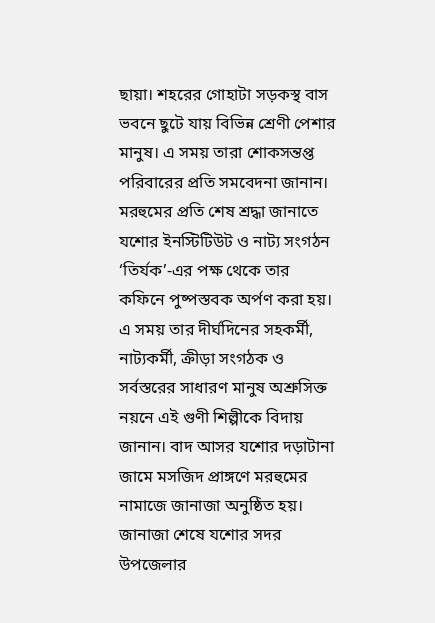ছায়া। শহরের গোহাটা সড়কস্থ বাস ভবনে ছুটে যায় বিভিন্ন শ্রেণী পেশার মানুষ। এ সময় তারা শোকসন্তপ্ত পরিবারের প্রতি সমবেদনা জানান। মরহুমের প্রতি শেষ শ্রদ্ধা জানাতে যশোর ইনস্টিটিউট ও নাট্য সংগঠন ‘তির্যক’-এর পক্ষ থেকে তার কফিনে পুষ্পস্তবক অর্পণ করা হয়। এ সময় তার দীর্ঘদিনের সহকর্মী, নাট্যকর্মী, ক্রীড়া সংগঠক ও সর্বস্তরের সাধারণ মানুষ অশ্রুসিক্ত নয়নে এই গুণী শিল্পীকে বিদায় জানান। বাদ আসর যশোর দড়াটানা জামে মসজিদ প্রাঙ্গণে মরহুমের নামাজে জানাজা অনুষ্ঠিত হয়। জানাজা শেষে যশোর সদর উপজেলার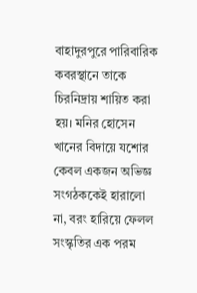বাহাদুরপুরে পারিবারিক কবরস্থানে তাকে চিরনিদ্রায় শায়িত করা হয়। মনির হোসেন খানের বিদায়ে যশোর কেবল একজন অভিজ্ঞ সংগঠককেই হারালো না, বরং হারিয়ে ফেলল সংস্কৃতির এক পরম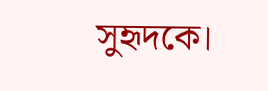সুহৃদকে।